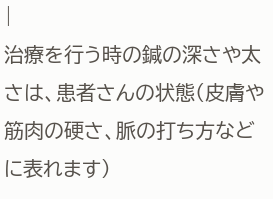|
治療を行う時の鍼の深さや太さは、患者さんの状態(皮膚や筋肉の硬さ、脈の打ち方などに表れます)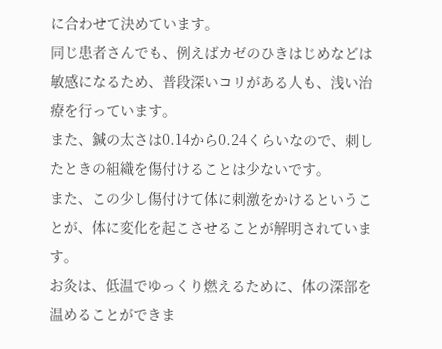に合わせて決めています。
同じ患者さんでも、例えばカゼのひきはじめなどは敏感になるため、普段深いコリがある人も、浅い治療を行っています。
また、鍼の太さは0.14から0.24くらいなので、刺したときの組織を傷付けることは少ないです。
また、この少し傷付けて体に刺激をかけるということが、体に変化を起こさせることが解明されています。
お灸は、低温でゆっくり燃えるために、体の深部を温めることができま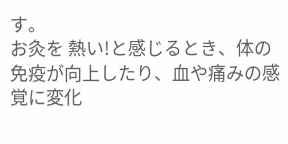す。
お灸を 熱い!と感じるとき、体の免疫が向上したり、血や痛みの感覚に変化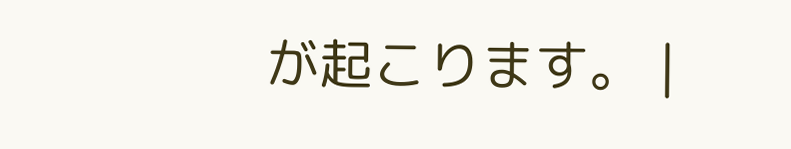が起こります。 |